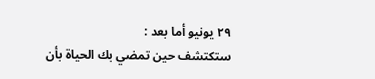٢٩ يونيو أما بعد :
ستكتشف حين تمضي بك الحياة بأن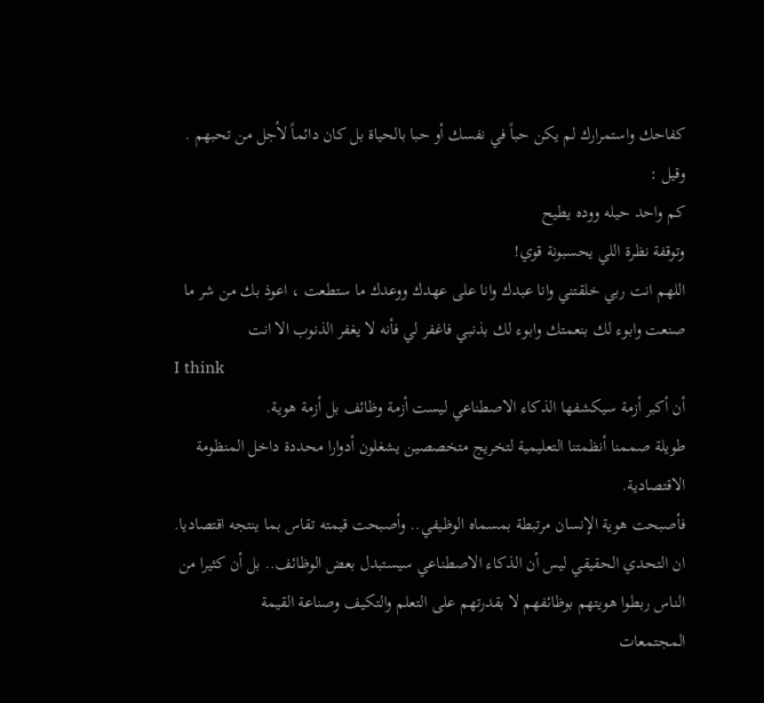كفاحك واستمرارك لم يكن حباً في نفسك أو حبا بالحياة بل كان دائماً لأجل من تحبهم .
وقيل :
كم واحد حيله ووده يطيح
وتوقفة نظرة اللي يحسبونة قوي!
اللهم انت ربي خلقتني وانا عبدك وانا على عهدك ووعدك ما ستطعت ، اعوذ بك من شر ما صنعت وابوء لك بنعمتك وابوء لك بذنبي فاغفر لي فأنه لا يغفر الذنوب الا انت
I think
أن أكبر أزمة سيكشفها الذكاء الاصطناعي ليست أزمة وظائف بل أزمة هوية.
طويلة صممنا أنظمتنا التعليمية لتخريج متخصصين يشغلون أدوارا محددة داخل المنظومة الاقتصادية.
فأصبحت هوية الإنسان مرتبطة بمسماه الوظيفي.. وأصبحت قيمته تقاس بما ينتجه اقتصاديا.
ان التحدي الحقيقي ليس أن الذكاء الاصطناعي سيستبدل بعض الوظائف.. بل أن كثيرا من الناس ربطوا هويتهم بوظائفهم لا بقدرتهم على التعلم والتكيف وصناعة القيمة
المجتمعات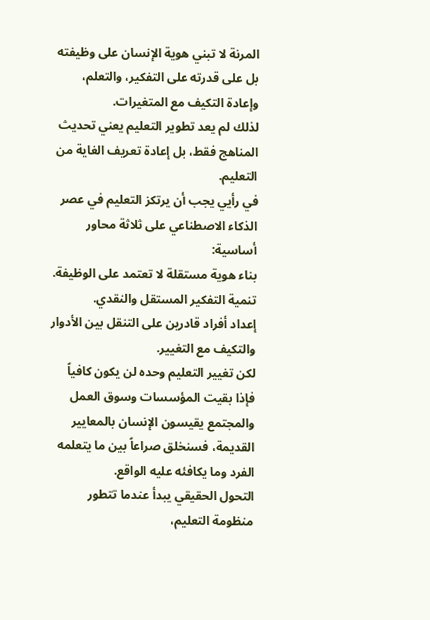المرنة لا تبني هوية الإنسان على وظيفته بل على قدرته على التفكير، والتعلم، وإعادة التكيف مع المتغيرات.
لذلك لم يعد تطوير التعليم يعني تحديث المناهج فقط، بل إعادة تعريف الغاية من التعليم.
في رأيي يجب أن يرتكز التعليم في عصر الذكاء الاصطناعي على ثلاثة محاور أساسية:
بناء هوية مستقلة لا تعتمد على الوظيفة.
تنمية التفكير المستقل والنقدي.
إعداد أفراد قادرين على التنقل بين الأدوار والتكيف مع التغيير.
لكن تغيير التعليم وحده لن يكون كافياً
فإذا بقيت المؤسسات وسوق العمل والمجتمع يقيسون الإنسان بالمعايير القديمة، فسنخلق صراعاً بين ما يتعلمه الفرد وما يكافئه عليه الواقع.
التحول الحقيقي يبدأ عندما تتطور منظومة التعليم،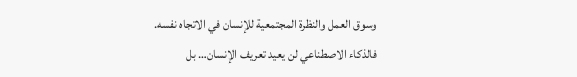وسوق العمل والنظرة المجتمعية للإنسان في الاتجاه نفسه.
فالذكاء الاصطناعي لن يعيد تعريف الإنسان… بل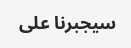سيجبرنا على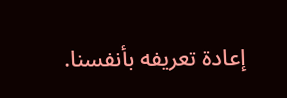إعادة تعريفه بأنفسنا.